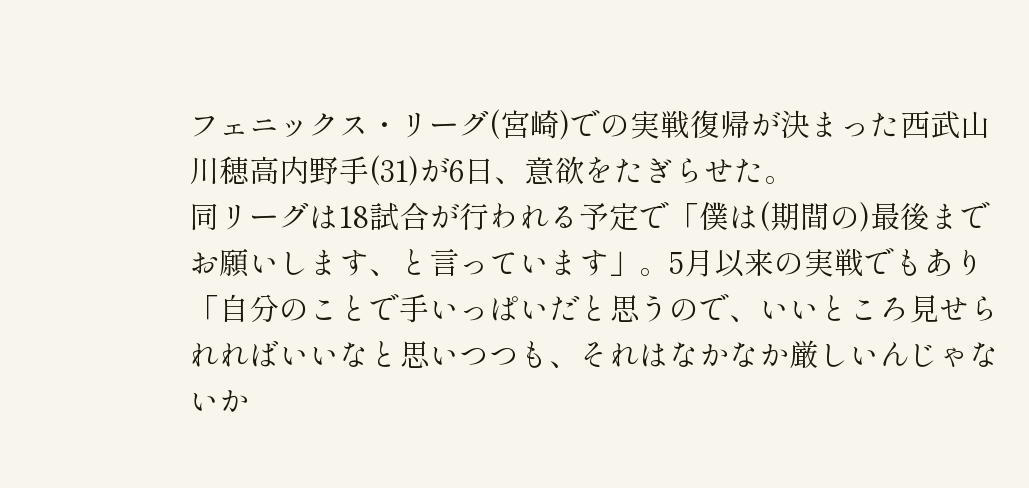フェニックス・リーグ(宮崎)での実戦復帰が決まった西武山川穂高内野手(31)が6日、意欲をたぎらせた。
同リーグは18試合が行われる予定で「僕は(期間の)最後までお願いします、と言っています」。5月以来の実戦でもあり「自分のことで手いっぱいだと思うので、いいところ見せられればいいなと思いつつも、それはなかなか厳しいんじゃないか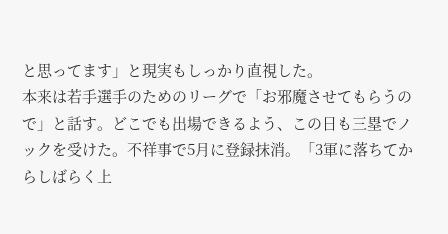と思ってます」と現実もしっかり直視した。
本来は若手選手のためのリーグで「お邪魔させてもらうので」と話す。どこでも出場できるよう、この日も三塁でノックを受けた。不祥事で5月に登録抹消。「3軍に落ちてからしばらく上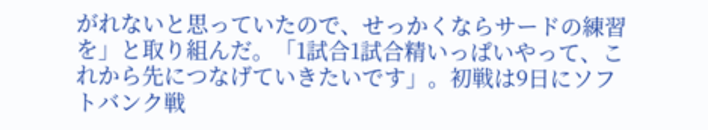がれないと思っていたので、せっかくならサードの練習を」と取り組んだ。「1試合1試合精いっぱいやって、これから先につなげていきたいです」。初戦は9日にソフトバンク戦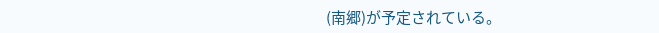(南郷)が予定されている。